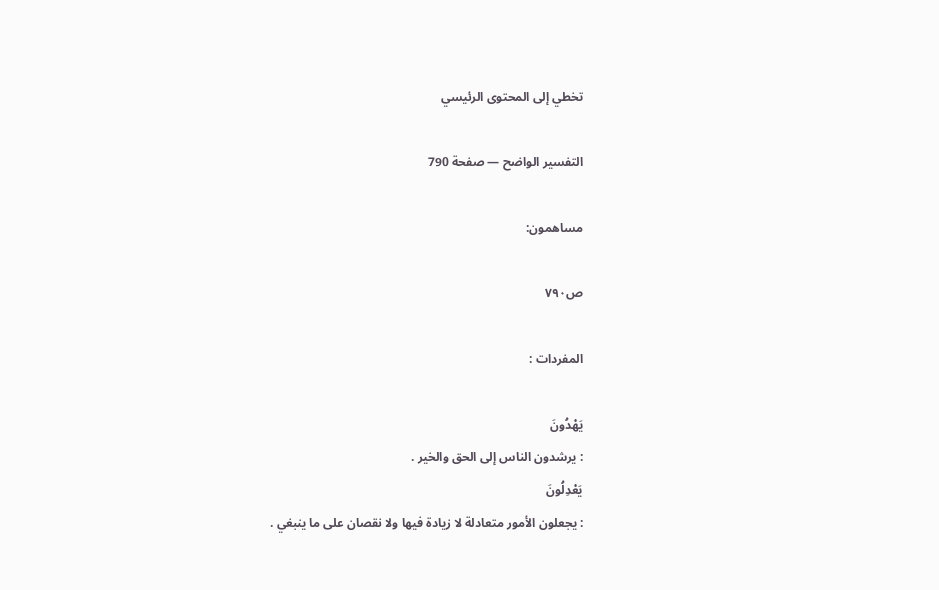تخطي إلى المحتوى الرئيسي

التفسير الواضح — صفحة 790

مساهمون:

ص٧٩٠

المفردات :

يَهْدُونَ
: يرشدون الناس إلى الحق والخير .
يَعْدِلُونَ
: يجعلون الأمور متعادلة لا زيادة فيها ولا نقصان على ما ينبغي .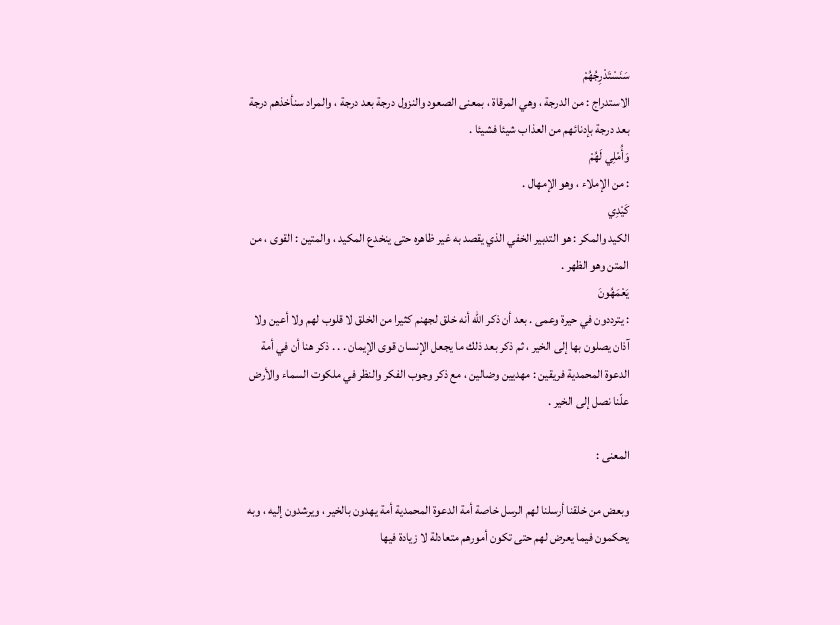سَنَسْتَدْرِجُهُمْ
الاستدراج : من الدرجة ، وهي المرقاة ، بمعنى الصعود والنزول درجة بعد درجة ، والمراد سنأخذهم درجة بعد درجة بإدنائهم من العذاب شيئا فشيئا .
وَأُمْلِي لَهُمْ
: من الإملاء ، وهو الإمهال .
كَيْدِي
الكيد والمكر : هو التدبير الخفي الذي يقصد به غير ظاهره حتى ينخدع المكيد ، والمتين : القوى ، من المتن وهو الظهر .
يَعْمَهُونَ
: يترددون في حيرة وعمى . بعد أن ذكر اللّه أنه خلق لجهنم كثيرا من الخلق لا قلوب لهم ولا أعين ولا آذان يصلون بها إلى الخير ، ثم ذكر بعد ذلك ما يجعل الإنسان قوى الإيمان . . . ذكر هنا أن في أمة الدعوة المحمدية فريقين : مهديين وضالين ، مع ذكر وجوب الفكر والنظر في ملكوت السماء والأرض علّنا نصل إلى الخير .

المعنى :

وبعض من خلقنا أرسلنا لهم الرسل خاصة أمة الدعوة المحمدية أمة يهدون بالخير ، ويرشدون إليه ، وبه يحكمون فيما يعرض لهم حتى تكون أمورهم متعادلة لا زيادة فيها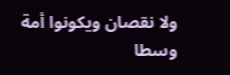ولا نقصان ويكونوا أمة وسطا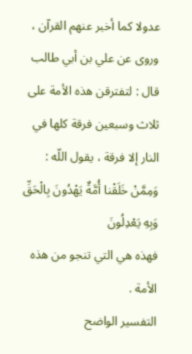عدولا كما أخبر عنهم القرآن ، وروى عن علي بن أبي طالب قال : لتفترقن هذه الأمة على ثلاث وسبعين فرقة كلها في النار إلا فرقة ، يقول اللّه :
وَمِمَّنْ خَلَقْنا أُمَّةٌ يَهْدُونَ بِالْحَقِّ وَبِهِ يَعْدِلُونَ
فهذه هي التي تنجو من هذه الأمة .
التفسير الواضح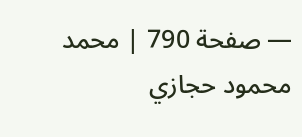— صفحة 790 | محمد محمود حجازي